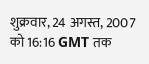शुक्रवार, 24 अगस्त, 2007 को 16:16 GMT तक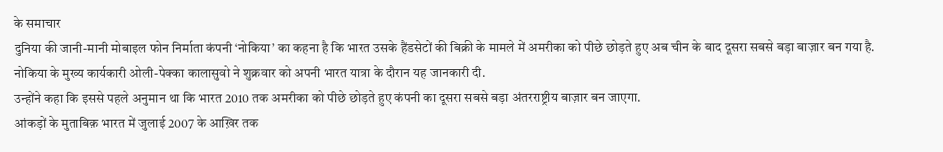के समाचार
दुनिया की जानी-मानी मोबाइल फोन निर्माता कंपनी ‘नोकिया’ का कहना है कि भारत उसके हैंडसेटों की बिक्री के मामले में अमरीका को पीछे छोड़ते हुए अब चीन के बाद दूसरा सबसे बड़ा बाज़ार बन गया है.
नोकिया के मुख्य कार्यकारी ओली-पेक्का कालासुवो ने शुक्रवार को अपनी भारत यात्रा के दौरान यह जानकारी दी.
उन्होंने कहा कि इससे पहले अनुमान था कि भारत 2010 तक अमरीका को पीछे छोड़ते हुए कंपनी का दूसरा सबसे बड़ा अंतरराष्ट्रीय बाज़ार बन जाएगा.
आंकड़ों के मुताबिक़ भारत में जुलाई 2007 के आख़िर तक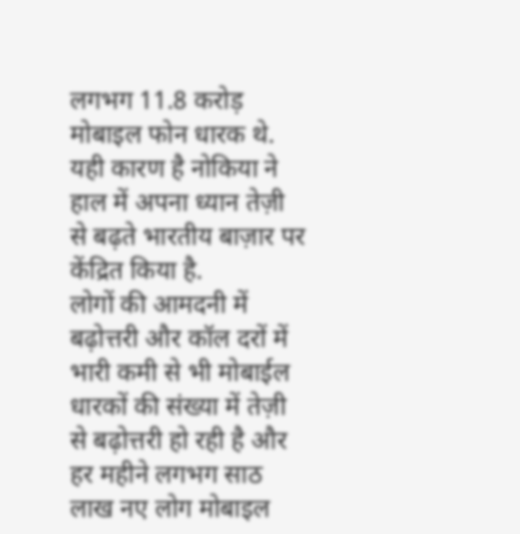लगभग 11.8 करोड़ मोबाइल फोन धारक थे. यही कारण है नोकिया ने हाल में अपना ध्यान तेज़ी से बढ़ते भारतीय बाज़ार पर केंद्रित किया है.
लोगों की आमदनी में बढ़ोत्तरी और कॉल दरों में भारी कमी से भी मोबाईल धारकों की संख्या में तेज़ी से बढ़ोत्तरी हो रही है और हर महीने लगभग साठ लाख नए लोग मोबाइल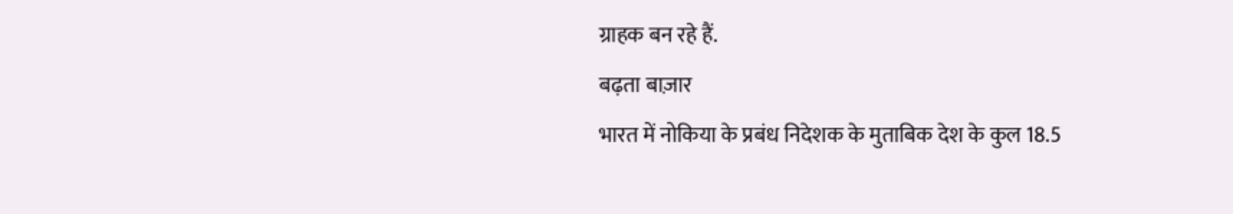ग्राहक बन रहे हैं.
बढ़ता बाज़ार
भारत में नोकिया के प्रबंध निदेशक के मुताबिक देश के कुल 18.5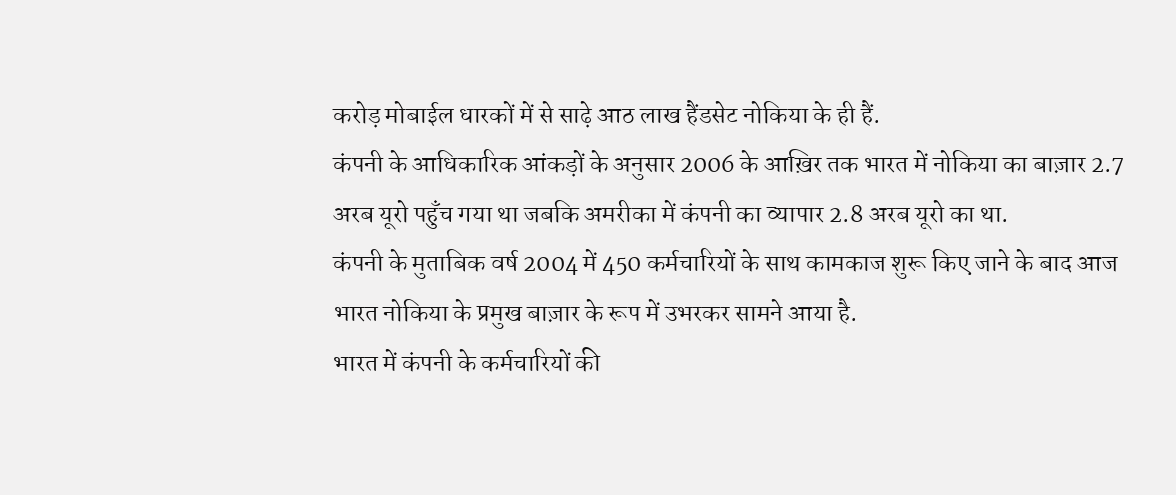करोड़ मोबाईल धारकों में से साढ़े आठ लाख हैंडसेट नोकिया के ही हैं.
कंपनी के आधिकारिक आंकड़ों के अनुसार 2006 के आख़िर तक भारत में नोकिया का बाज़ार 2.7 अरब यूरो पहुँच गया था जबकि अमरीका में कंपनी का व्यापार 2.8 अरब यूरो का था.
कंपनी के मुताबिक वर्ष 2004 में 450 कर्मचारियों के साथ कामकाज शुरू किए जाने के बाद आज भारत नोकिया के प्रमुख बाज़ार के रूप में उभरकर सामने आया है.
भारत में कंपनी के कर्मचारियों की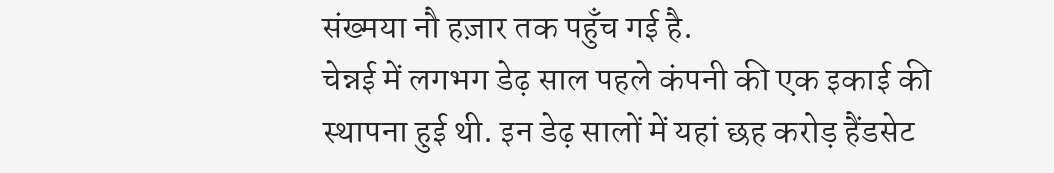संख्मया नौ हज़ार तक पहुँच गई है.
चेन्नई में लगभग डेढ़ साल पहले कंपनी की एक इकाई की स्थापना हुई थी. इन डेढ़ सालों में यहां छह करोड़ हैंडसेट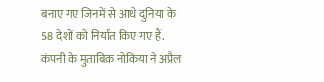बनाए गए जिनमें से आधे दुनिया के 58 देशों को निर्यात किए गए हैं.
कंपनी के मुताबिक़ नोकिया ने अप्रैल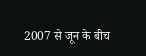2007 से जून के बीच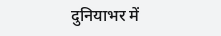दुनियाभर में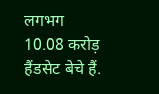लगभग 10.08 करोड़ हैंडसेट बेचे हैं.